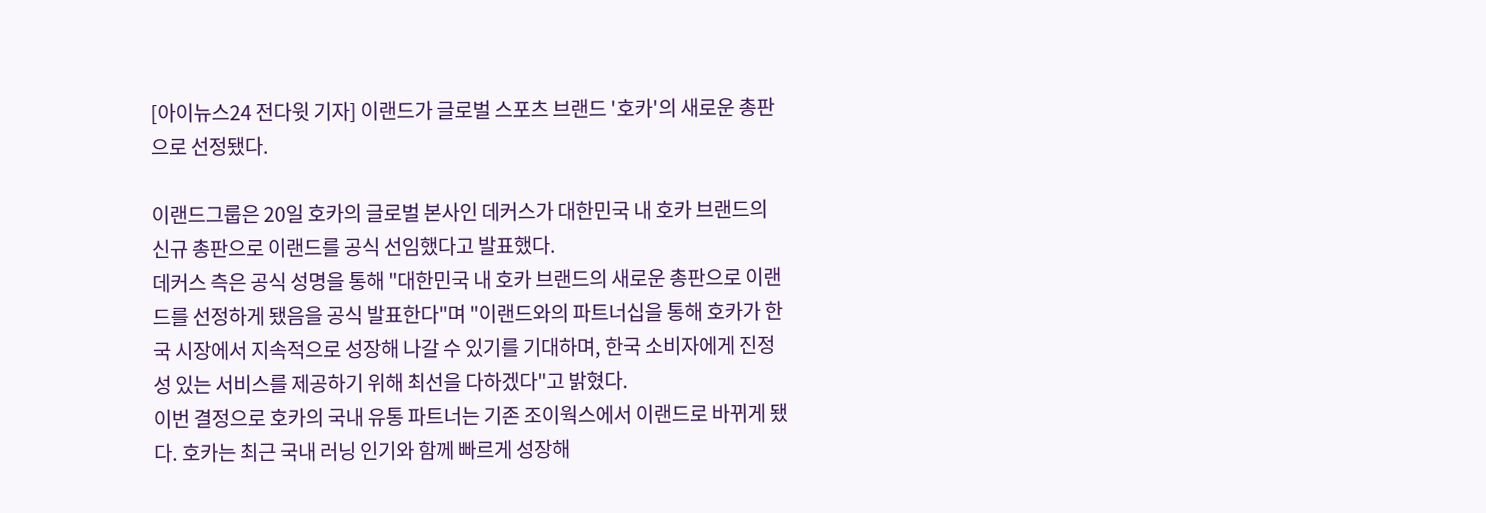[아이뉴스24 전다윗 기자] 이랜드가 글로벌 스포츠 브랜드 '호카'의 새로운 총판으로 선정됐다.

이랜드그룹은 20일 호카의 글로벌 본사인 데커스가 대한민국 내 호카 브랜드의 신규 총판으로 이랜드를 공식 선임했다고 발표했다.
데커스 측은 공식 성명을 통해 "대한민국 내 호카 브랜드의 새로운 총판으로 이랜드를 선정하게 됐음을 공식 발표한다"며 "이랜드와의 파트너십을 통해 호카가 한국 시장에서 지속적으로 성장해 나갈 수 있기를 기대하며, 한국 소비자에게 진정성 있는 서비스를 제공하기 위해 최선을 다하겠다"고 밝혔다.
이번 결정으로 호카의 국내 유통 파트너는 기존 조이웍스에서 이랜드로 바뀌게 됐다. 호카는 최근 국내 러닝 인기와 함께 빠르게 성장해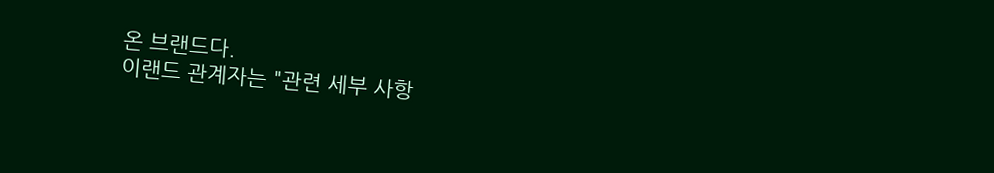온 브랜드다.
이랜드 관계자는 "관련 세부 사항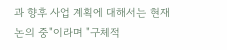과 향후 사업 계획에 대해서는 현재 논의 중"이라며 "구체적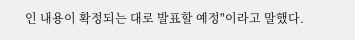인 내용이 확정되는 대로 발표할 예정"이라고 말했다.